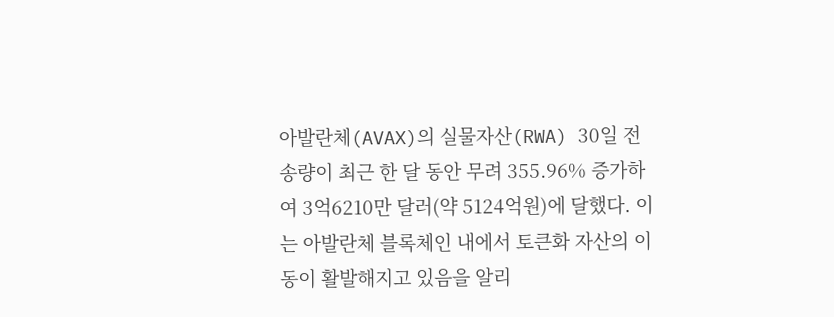아발란체(AVAX)의 실물자산(RWA) 30일 전송량이 최근 한 달 동안 무려 355.96% 증가하여 3억6210만 달러(약 5124억원)에 달했다. 이는 아발란체 블록체인 내에서 토큰화 자산의 이동이 활발해지고 있음을 알리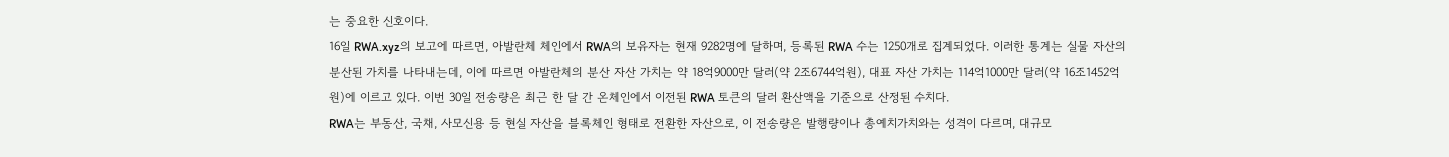는 중요한 신호이다.
16일 RWA.xyz의 보고에 따르면, 아발란체 체인에서 RWA의 보유자는 현재 9282명에 달하며, 등록된 RWA 수는 1250개로 집계되었다. 이러한 통계는 실물 자산의 분산된 가치를 나타내는데, 이에 따르면 아발란체의 분산 자산 가치는 약 18억9000만 달러(약 2조6744억원), 대표 자산 가치는 114억1000만 달러(약 16조1452억원)에 이르고 있다. 이번 30일 전송량은 최근 한 달 간 온체인에서 이전된 RWA 토큰의 달러 환산액을 기준으로 산정된 수치다.
RWA는 부동산, 국채, 사모신용 등 현실 자산을 블록체인 형태로 전환한 자산으로, 이 전송량은 발행량이나 총예치가치와는 성격이 다르며, 대규모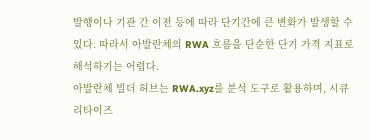발행이나 기관 간 이전 등에 따라 단기간에 큰 변화가 발생할 수 있다. 따라서 아발란체의 RWA 흐름을 단순한 단기 가격 지표로 해석하기는 어렵다.
아발란체 빌더 허브는 RWA.xyz를 분석 도구로 활용하며, 시큐리타이즈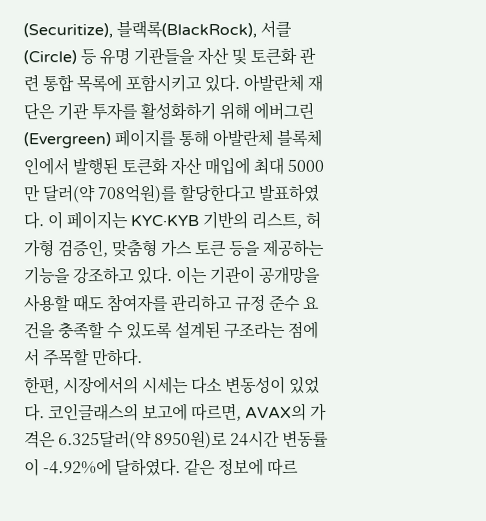(Securitize), 블랙록(BlackRock), 서클(Circle) 등 유명 기관들을 자산 및 토큰화 관련 통합 목록에 포함시키고 있다. 아발란체 재단은 기관 투자를 활성화하기 위해 에버그린(Evergreen) 페이지를 통해 아발란체 블록체인에서 발행된 토큰화 자산 매입에 최대 5000만 달러(약 708억원)를 할당한다고 발표하였다. 이 페이지는 KYC·KYB 기반의 리스트, 허가형 검증인, 맞춤형 가스 토큰 등을 제공하는 기능을 강조하고 있다. 이는 기관이 공개망을 사용할 때도 참여자를 관리하고 규정 준수 요건을 충족할 수 있도록 설계된 구조라는 점에서 주목할 만하다.
한편, 시장에서의 시세는 다소 변동성이 있었다. 코인글래스의 보고에 따르면, AVAX의 가격은 6.325달러(약 8950원)로 24시간 변동률이 -4.92%에 달하였다. 같은 정보에 따르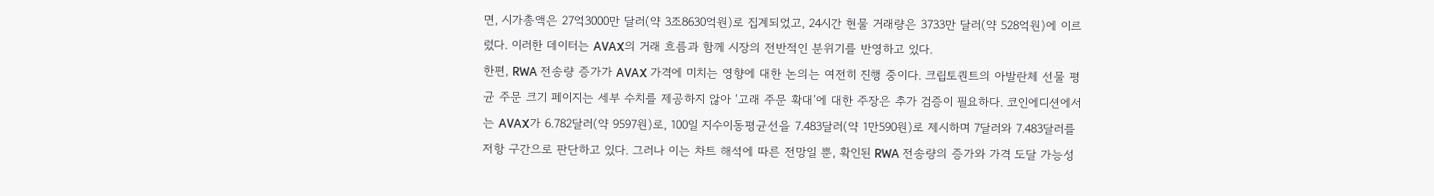면, 시가총액은 27억3000만 달러(약 3조8630억원)로 집계되었고, 24시간 현물 거래량은 3733만 달러(약 528억원)에 이르렀다. 이러한 데이터는 AVAX의 거래 흐름과 함께 시장의 전반적인 분위기를 반영하고 있다.
한편, RWA 전송량 증가가 AVAX 가격에 미치는 영향에 대한 논의는 여전히 진행 중이다. 크립토퀀트의 아발란체 선물 평균 주문 크기 페이지는 세부 수치를 제공하지 않아 ‘고래 주문 확대’에 대한 주장은 추가 검증이 필요하다. 코인에디션에서는 AVAX가 6.782달러(약 9597원)로, 100일 지수이동평균선을 7.483달러(약 1만590원)로 제시하며 7달러와 7.483달러를 저항 구간으로 판단하고 있다. 그러나 이는 차트 해석에 따른 전망일 뿐, 확인된 RWA 전송량의 증가와 가격 도달 가능성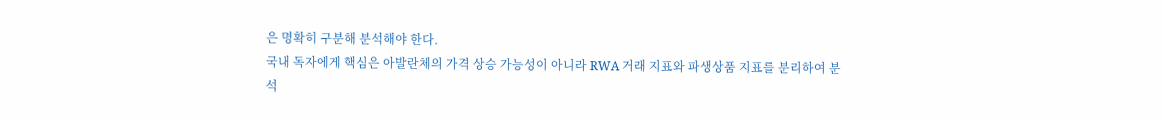은 명확히 구분해 분석해야 한다.
국내 독자에게 핵심은 아발란체의 가격 상승 가능성이 아니라 RWA 거래 지표와 파생상품 지표를 분리하여 분석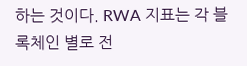하는 것이다. RWA 지표는 각 블록체인 별로 전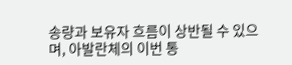송량과 보유자 흐름이 상반될 수 있으며, 아발란체의 이번 통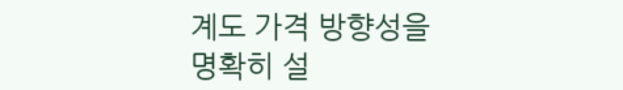계도 가격 방향성을 명확히 설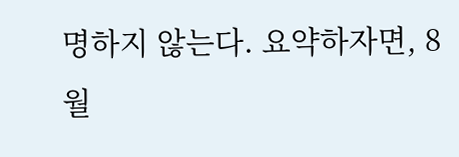명하지 않는다. 요약하자면, 8월